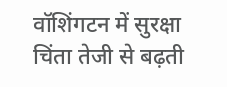वॉशिंगटन में सुरक्षा चिंता तेजी से बढ़ती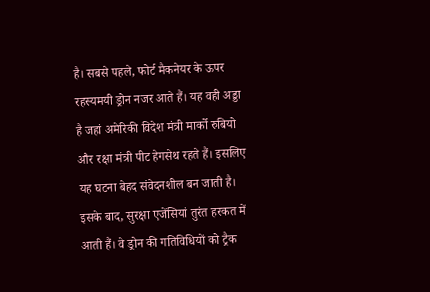है। सबसे पहले, फोर्ट मैकनेयर के ऊपर रहस्यमयी ड्रोन नजर आते हैं। यह वही अड्डा है जहां अमेरिकी विदेश मंत्री मार्को रुबियो और रक्षा मंत्री पीट हेगसेथ रहते हैं। इसलिए यह घटना बेहद संवेदनशील बन जाती है।
इसके बाद, सुरक्षा एजेंसियां तुरंत हरकत में आती हैं। वे ड्रोन की गतिविधियों को ट्रैक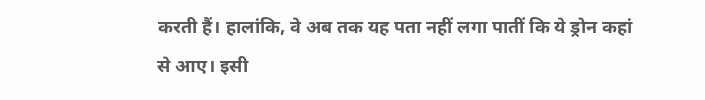करती हैं। हालांकि, वे अब तक यह पता नहीं लगा पातीं कि ये ड्रोन कहां से आए। इसी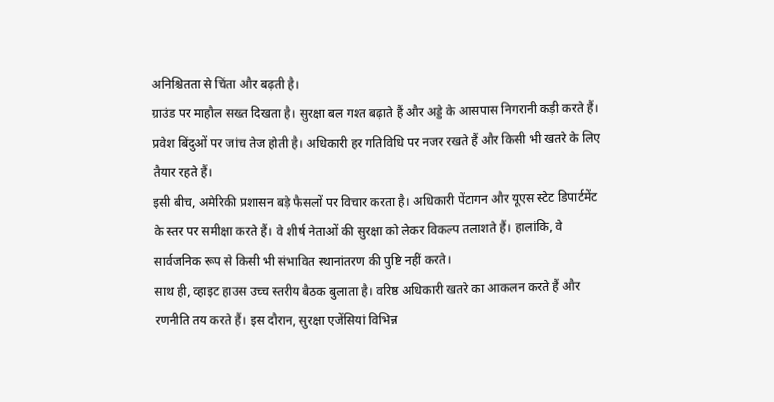अनिश्चितता से चिंता और बढ़ती है।
ग्राउंड पर माहौल सख्त दिखता है। सुरक्षा बल गश्त बढ़ाते हैं और अड्डे के आसपास निगरानी कड़ी करते हैं। प्रवेश बिंदुओं पर जांच तेज होती है। अधिकारी हर गतिविधि पर नजर रखते हैं और किसी भी खतरे के लिए तैयार रहते हैं।
इसी बीच, अमेरिकी प्रशासन बड़े फैसलों पर विचार करता है। अधिकारी पेंटागन और यूएस स्टेट डिपार्टमेंट के स्तर पर समीक्षा करते हैं। वे शीर्ष नेताओं की सुरक्षा को लेकर विकल्प तलाशते हैं। हालांकि, वे सार्वजनिक रूप से किसी भी संभावित स्थानांतरण की पुष्टि नहीं करते।
साथ ही, व्हाइट हाउस उच्च स्तरीय बैठक बुलाता है। वरिष्ठ अधिकारी खतरे का आकलन करते हैं और रणनीति तय करते हैं। इस दौरान, सुरक्षा एजेंसियां विभिन्न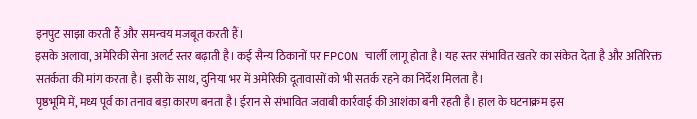इनपुट साझा करती हैं और समन्वय मजबूत करती हैं।
इसके अलावा, अमेरिकी सेना अलर्ट स्तर बढ़ाती है। कई सैन्य ठिकानों पर FPCON चार्ली लागू होता है। यह स्तर संभावित खतरे का संकेत देता है और अतिरिक्त सतर्कता की मांग करता है। इसी के साथ, दुनिया भर में अमेरिकी दूतावासों को भी सतर्क रहने का निर्देश मिलता है।
पृष्ठभूमि में, मध्य पूर्व का तनाव बड़ा कारण बनता है। ईरान से संभावित जवाबी कार्रवाई की आशंका बनी रहती है। हाल के घटनाक्रम इस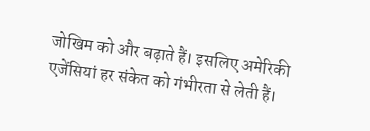जोखिम को और बढ़ाते हैं। इसलिए अमेरिकी एजेंसियां हर संकेत को गंभीरता से लेती हैं।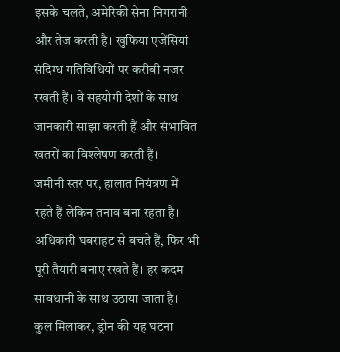इसके चलते, अमेरिकी सेना निगरानी और तेज करती है। खुफिया एजेंसियां संदिग्ध गतिविधियों पर करीबी नजर रखती हैं। वे सहयोगी देशों के साथ जानकारी साझा करती हैं और संभावित खतरों का विश्लेषण करती हैं।
जमीनी स्तर पर, हालात नियंत्रण में रहते हैं लेकिन तनाव बना रहता है। अधिकारी घबराहट से बचते हैं, फिर भी पूरी तैयारी बनाए रखते हैं। हर कदम सावधानी के साथ उठाया जाता है।
कुल मिलाकर, ड्रोन की यह घटना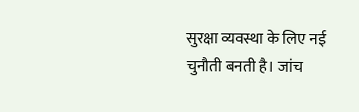सुरक्षा व्यवस्था के लिए नई चुनौती बनती है। जांच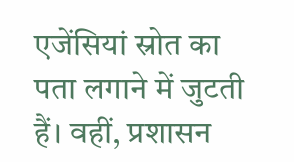एजेंसियां स्रोत का पता लगाने में जुटती हैं। वहीं, प्रशासन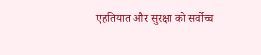एहतियात और सुरक्षा को सर्वोच्च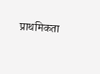प्राथमिकता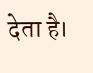देता है।